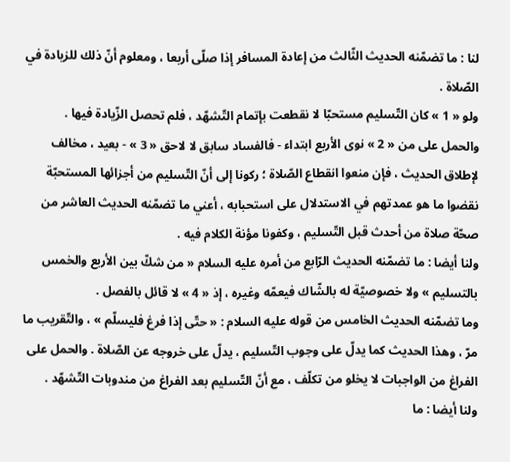لنا : ما تضمّنه الحديث الثّالث من إعادة المسافر إذا صلّى أربعا ، ومعلوم أنّ ذلك للزيادة في الصّلاة .
ولو « 1 » كان التّسليم مستحبّا لا نقطعت بإتمام التّشهّد ، فلم تحصل الزّيادة فيها .
والحمل على من « 2 » نوى الأربع ابتداء - فالفساد سابق لا لاحق « 3 » - بعيد ، مخالف لإطلاق الحديث ، فإن منعوا انقطاع الصّلاة ؛ ركونا إلى أنّ التّسليم من أجزائها المستحبّة نقضوا ما هو عمدتهم في الاستدلال على استحبابه ، أعني ما تضمّنه الحديث العاشر من صحّة صلاة من أحدث قبل التّسليم ، وكفونا مؤنة الكلام فيه .
ولنا أيضا : ما تضمّنه الحديث الرّابع من أمره عليه السلام « من شكّ بين الأربع والخمس بالتسليم » ولا خصوصيّة له بالشّاك فيعمّه وغيره ، إذ « 4 » لا قائل بالفصل .
وما تضمّنه الحديث الخامس من قوله عليه السلام : « حتّى إذا فرغ فليسلّم » ، والتّقريب ما مرّ ، وهذا الحديث كما يدلّ على وجوب التّسليم ، يدلّ على خروجه عن الصّلاة . والحمل على الفراغ من الواجبات لا يخلو من تكلّف ، مع أنّ التّسليم بعد الفراغ من مندوبات التّشهّد .
ولنا أيضا : ما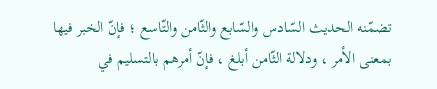تضمّنه الحديث السّادس والسّابع والثّامن والتّاسع ؛ فإنّ الخبر فيها بمعنى الأمر ، ودلالة الثّامن أبلغ ، فإنّ أمرهم بالتسليم في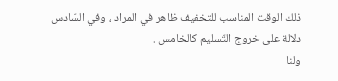ذلك الوقت المناسب للتخفيف ظاهر في المراد ، وفي السّادس دلالة على خروج التّسليم كالخامس .
ولنا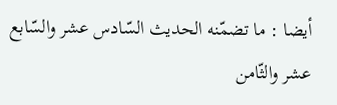أيضا : ما تضمّنه الحديث السّادس عشر والسّابع عشر والثّامن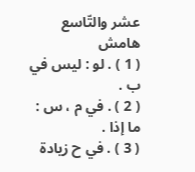عشر والتّاسع
هامش
( 1 ) . لو : ليس في ب .
( 2 ) . في م ، س : ما إذا .
( 3 ) . في ح زيادة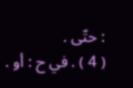: حتّى .
( 4 ) . في ح : أو .